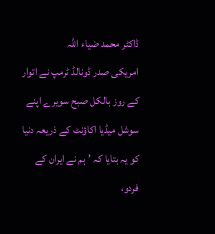ڈاکٹر محمد ضیاء اللّٰہ
امریکی صدر ڈونالڈ ٹرمپ نے اتوار کے روز بالکل صبح سویرے اپنے سوشل میڈیا اکاؤنٹ کے ذریعہ دنیا کو یہ بتایا کہ ’ہم نے ایران کے فردو،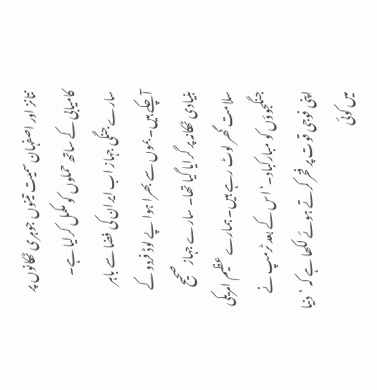نتانز اور اصفہان سمیت تینوں جوہری ٹھکانوں پر کامیابی کے ساتھ حملوں کو مکمل کرلیا ہے۔ سارے جنگی جہاز اب ایران کی فضا سے باہر آچکے ہیں۔ بموں سے بھرا ہوا پے لوڈ فردو کے بنیادی ٹھکانہ پر گرایا گیا تھا۔ سارے جہاز صحیح سلامت گھر لوٹ رہے ہیں۔ ہمارے عظیم امریکی جنگجوؤں کو مبارکباد۔‘ اس کے بعد ٹرمپ نے اپنی فوجی قوت پر فخر کرتے ہوئے لکھا ہے کہ ’دنیا میں کوئی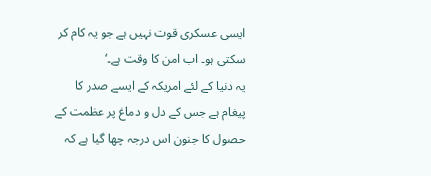ایسی عسکری قوت نہیں ہے جو یہ کام کر سکتی ہو۔ اب امن کا وقت ہے۔‘
یہ دنیا کے لئے امریکہ کے ایسے صدر کا پیغام ہے جس کے دل و دماغ پر عظمت کے حصول کا جنون اس درجہ چھا گیا ہے کہ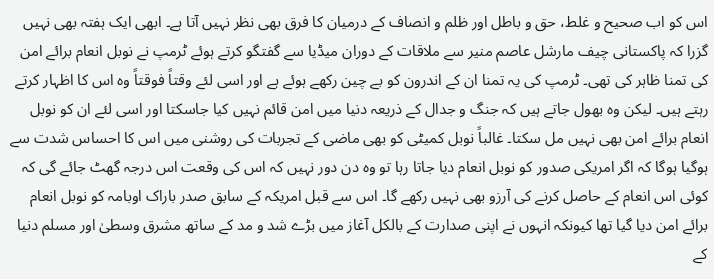اس کو اب صحیح و غلط، حق و باطل اور ظلم و انصاف کے درمیان کا فرق بھی نظر نہیں آتا ہے۔ ابھی ایک ہفتہ بھی نہیں گزرا کہ پاکستانی چیف مارشل عاصم منیر سے ملاقات کے دوران میڈیا سے گفتگو کرتے ہوئے ٹرمپ نے نوبل انعام برائے امن کی تمنا ظاہر کی تھی۔ ٹرمپ کی یہ تمنا ان کے اندرون کو بے چین رکھے ہوئے ہے اور اسی لئے وقتاً فوقتاً وہ اس کا اظہار کرتے رہتے ہیں۔ لیکن وہ بھول جاتے ہیں کہ جنگ و جدال کے ذریعہ دنیا میں امن قائم نہیں کیا جاسکتا اور اسی لئے ان کو نوبل انعام برائے امن بھی نہیں مل سکتا۔ غالباً نوبل کمیٹی کو بھی ماضی کے تجربات کی روشنی میں اس کا احساس شدت سے ہوگیا ہوگا کہ اگر امریکی صدور کو نوبل انعام دیا جاتا رہا تو وہ دن دور نہیں کہ اس کی وقعت اس درجہ گھٹ جائے گی کہ کوئی اس انعام کے حاصل کرنے کی آرزو بھی نہیں رکھے گا۔ اس سے قبل امریکہ کے سابق صدر باراک اوبامہ کو نوبل انعام برائے امن دیا گیا تھا کیونکہ انہوں نے اپنی صدارت کے بالکل آغاز میں بڑے شد و مد کے ساتھ مشرق وسطیٰ اور مسلم دنیا کے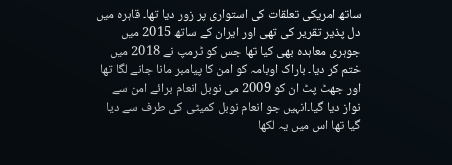ساتھ امریکی تعلقات کی استواری پر زور دیا تھا۔ قاہرہ میں دل پذیر تقریر کی تھی اور ایران کے ساتھ 2015 میں جوہری معاہدہ بھی کیا تھا جس کو ٹرمپ نے 2018 میں ختم کر دیا۔ باراک اوبامہ کو امن کا پیامبر مانا جانے لگا تھا اور جھٹ پٹ ان کو 2009 می نوبل انعام برائے امن سے نواز دیا گیا۔انہیں جو انعام نوبل کمیٹی کی طرف سے دیا گیا تھا اس میں یہ لکھا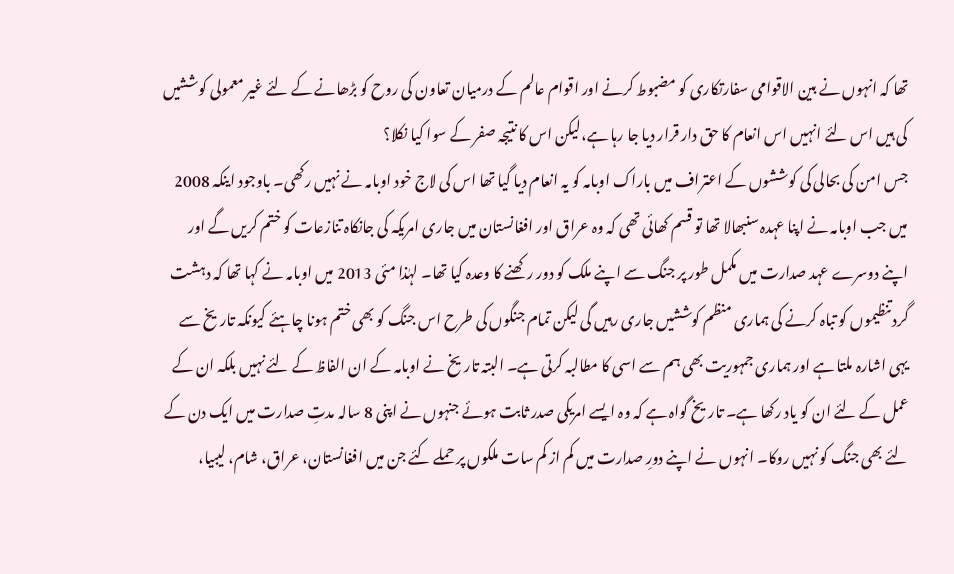تھا کہ انہوں نے بین الاقوامی سفارتکاری کو مضبوط کرنے اور اقوام عالم کے درمیان تعاون کی روح کو بڑھانے کے لئے غیر معمولی کوششیں کی ہیں اس لئے انہیں اس انعام کا حق دار قرار دیا جا رہا ہے،لیکن اس کا نتیجہ صفر کے سوا کیا نکلا؟
جس امن کی بحالی کی کوششوں کے اعتراف میں باراک اوبامہ کو یہ انعام دیا گیا تھا اس کی لاج خود اوبامہ نے نہیں رکھی۔ باوجود اینکہ 2008 میں جب اوبامہ نے اپنا عہدہ سنبھالا تھا تو قسم کھائی تھی کہ وہ عراق اور افغانستان میں جاری امریکہ کی جانکاہ تنازعات کو ختم کریں گے اور اپنے دوسرے عہد صدارت میں مکمل طور پر جنگ سے اپنے ملک کو دور رکھنے کا وعدہ کیا تھا۔ لہٰذا مئی 2013 میں اوبامہ نے کہا تھا کہ دہشت گرد تنظیموں کو تباہ کرنے کی ہماری منظم کوششیں جاری رہیں گی لیکن تمام جنگوں کی طرح اس جنگ کو بھی ختم ہونا چاہئے کیونکہ تاریخ سے یہی اشارہ ملتا ہے اور ہماری جمہوریت بھی ہم سے اسی کا مطالبہ کرتی ہے۔ البتہ تاریخ نے اوبامہ کے ان الفاظ کے لئے نہیں بلکہ ان کے عمل کے لئے ان کو یاد رکھا ہے۔ تاریخ گواہ ہے کہ وہ ایسے امریکی صدر ثابت ہوئے جنہوں نے اپنی 8 سالہ مدتِ صدارت میں ایک دن کے لئے بھی جنگ کو نہیں روکا۔ انہوں نے اپنے دورِ صدارت میں کم از کم سات ملکوں پر حملے کئے جن میں افغانستان، عراق، شام، لیبیا،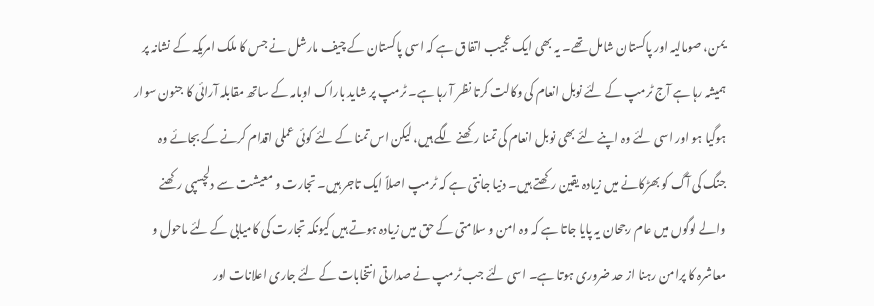یمن، صومالیہ اور پاکستان شامل تھے۔ یہ بھی ایک عجیب اتفاق ہے کہ اسی پاکستان کے چیف مارشل نے جس کا ملک امریکہ کے نشانہ پر ہمیشہ رہا ہے آج ٹرمپ کے لئے نوبل انعام کی وکالت کرتا نظر آ رہا ہے۔ ٹرمپ پر شاید باراک اوبامہ کے ساتھ مقابلہ آرائی کا جنون سوار ہوگیا ہو اور اسی لئے وہ اپنے لئے بھی نوبل انعام کی تمنا رکھنے لگے ہیں، لیکن اس تمنا کے لئے کوئی عملی اقدام کرنے کے بجائے وہ جنگ کی آگ کو بھڑکانے میں زیادہ یقین رکھتے ہیں۔ دنیا جانتی ہے کہ ٹرمپ اصلاً ایک تاجر ہیں۔ تجارت و معیشت سے دلچسپی رکھنے والے لوگوں میں عام رجحان یہ پایا جاتا ہے کہ وہ امن و سلامتی کے حق میں زیادہ ہوتے ہیں کیونکہ تجارت کی کامیابی کے لئے ماحول و معاشرہ کا پرامن رہنا از حد ضروری ہوتا ہے۔ اسی لئے جب ٹرمپ نے صدارتی انتخابات کے لئے جاری اعلانات اور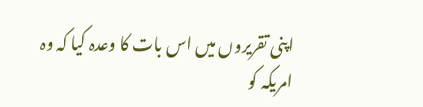اپنی تقریروں میں اس بات کا وعدہ کیا کہ وہ امریکہ کو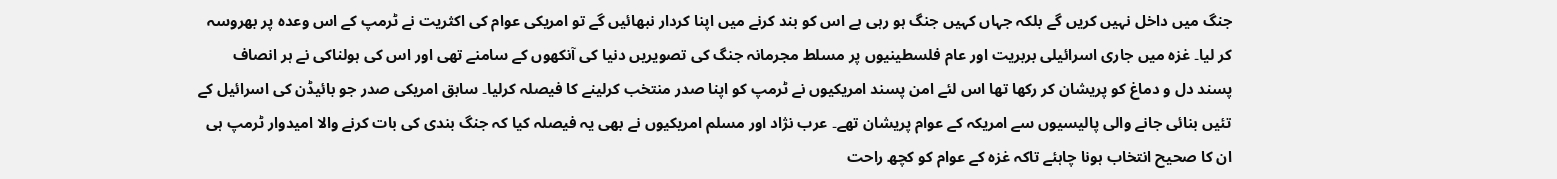جنگ میں داخل نہیں کریں گے بلکہ جہاں کہیں جنگ ہو رہی ہے اس کو بند کرنے میں اپنا کردار نبھائیں گے تو امریکی عوام کی اکثریت نے ٹرمپ کے اس وعدہ پر بھروسہ کر لیا۔ غزہ میں جاری اسرائیلی بربریت اور عام فلسطینیوں پر مسلط مجرمانہ جنگ کی تصویریں دنیا کی آنکھوں کے سامنے تھی اور اس کی ہولناکی نے ہر انصاف پسند دل و دماغ کو پریشان کر رکھا تھا اس لئے امن پسند امریکیوں نے ٹرمپ کو اپنا صدر منتخب کرلینے کا فیصلہ کرلیا۔ سابق امریکی صدر جو بائیڈن کی اسرائیل کے تئیں بنائی جانے والی پالیسیوں سے امریکہ کے عوام پریشان تھے۔ عرب نژاد اور مسلم امریکیوں نے بھی یہ فیصلہ کیا کہ جنگ بندی کی بات کرنے والا امیدوار ٹرمپ ہی ان کا صحیح انتخاب ہونا چاہئے تاکہ غزہ کے عوام کو کچھ راحت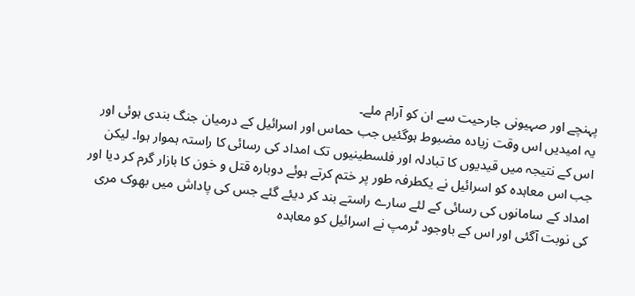پہنچے اور صہیونی جارحیت سے ان کو آرام ملے۔
یہ امیدیں اس وقت زیادہ مضبوط ہوگئیں جب حماس اور اسرائیل کے درمیان جنگ بندی ہوئی اور اس کے نتیجہ میں قیدیوں کا تبادلہ اور فلسطینیوں تک امداد کی رسائی کا راستہ ہموار ہوا۔ لیکن جب اس معاہدہ کو اسرائیل نے یکطرفہ طور پر ختم کرتے ہوئے دوبارہ قتل و خون کا بازار گرم کر دیا اور امداد کے سامانوں کی رسائی کے لئے سارے راستے بند کر دیئے گئے جس کی پاداش میں بھوک مری کی نوبت آگئی اور اس کے باوجود ٹرمپ نے اسرائیل کو معاہدہ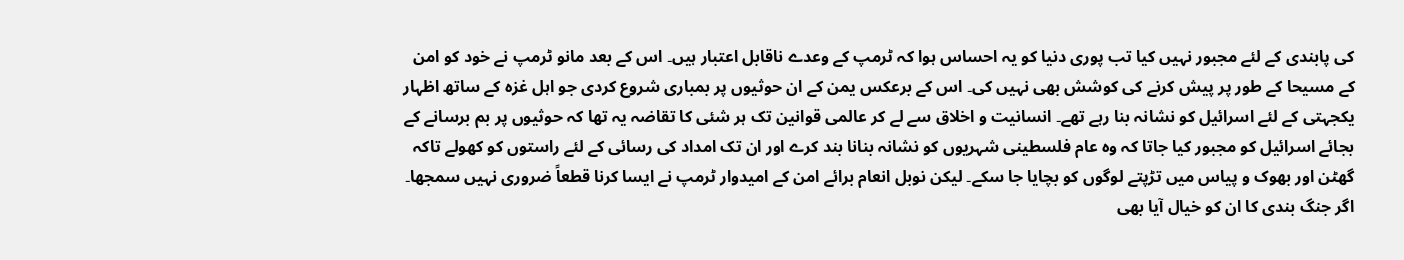کی پابندی کے لئے مجبور نہیں کیا تب پوری دنیا کو یہ احساس ہوا کہ ٹرمپ کے وعدے ناقابل اعتبار ہیں۔ اس کے بعد مانو ٹرمپ نے خود کو امن کے مسیحا کے طور پر پیش کرنے کی کوشش بھی نہیں کی۔ اس کے برعکس یمن کے ان حوثیوں پر بمباری شروع کردی جو اہل غزہ کے ساتھ اظہار یکجہتی کے لئے اسرائیل کو نشانہ بنا رہے تھے۔ انسانیت و اخلاق سے لے کر عالمی قوانین تک ہر شئی کا تقاضہ یہ تھا کہ حوثیوں پر بم برسانے کے بجائے اسرائیل کو مجبور کیا جاتا کہ وہ عام فلسطینی شہریوں کو نشانہ بنانا بند کرے اور ان تک امداد کی رسائی کے لئے راستوں کو کھولے تاکہ گھٹن اور بھوک و پیاس میں تڑپتے لوگوں کو بچایا جا سکے۔ لیکن نوبل انعام برائے امن کے امیدوار ٹرمپ نے ایسا کرنا قطعاً ضروری نہیں سمجھا۔ اگر جنگ بندی کا ان کو خیال آیا بھی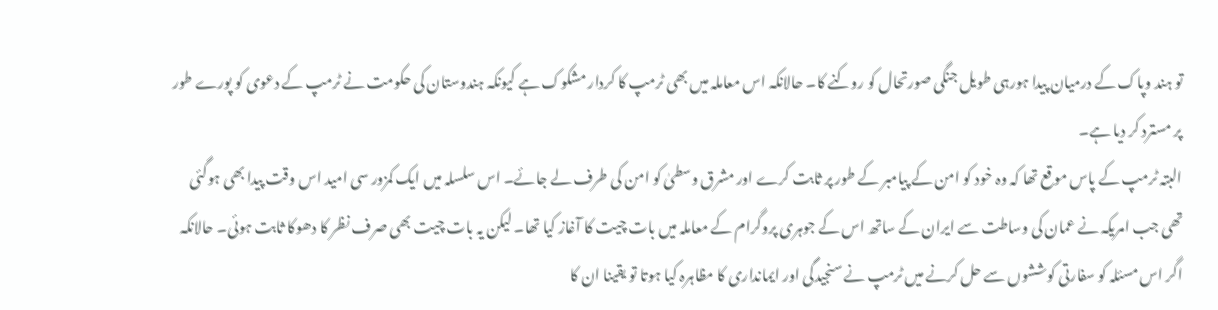تو ہند وپاک کے درمیان پیدا ہورہی طویل جنگی صورتحال کو روکنے کا۔ حالانکہ اس معاملہ میں بھی ٹرمپ کا کردار مشکوک ہے کیونکہ ہندوستان کی حکومت نے ٹرمپ کے دعوی کو پورے طور پر مسترد کر دیا ہے۔
البتہ ٹرمپ کے پاس موقع تھا کہ وہ خود کو امن کے پیامبر کے طور پر ثابت کرے اور مشرق وسطیٰ کو امن کی طرف لے جائے۔ اس سلسلہ میں ایک کمزور سی امید اس وقت پیدا بھی ہوگئی تھی جب امریکہ نے عمان کی وساطت سے ایران کے ساتھ اس کے جوہری پروگرام کے معاملہ میں بات چیت کا آغاز کیا تھا۔ لیکن یہ بات چیت بھی صرف نظر کا دھوکا ثابت ہوئی۔ حالانکہ اگر اس مسئلہ کو سفارتی کوششوں سے حل کرنے میں ٹرمپ نے سنجیدگی اور ایمانداری کا مظاہرہ کیا ہوتا تو یقینا ان کا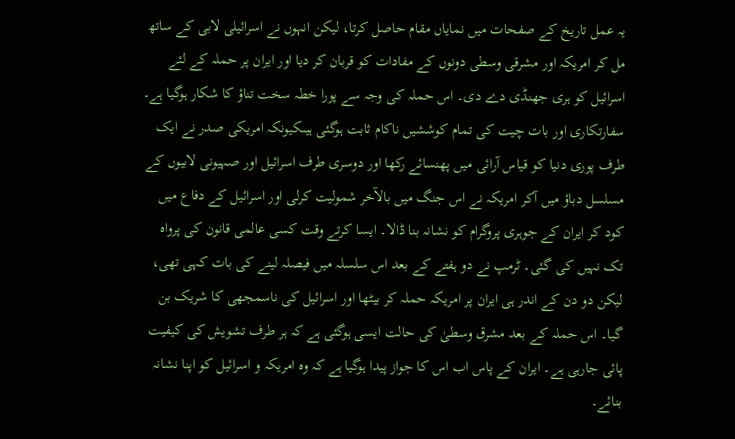یہ عمل تاریخ کے صفحات میں نمایاں مقام حاصل کرتا، لیکن انہوں نے اسرائیلی لابی کے ساتھ مل کر امریکہ اور مشرقی وسطی دونوں کے مفادات کو قربان کر دیا اور ایران پر حملہ کے لئے اسرائیل کو ہری جھنڈی دے دی۔ اس حملہ کی وجہ سے پورا خطہ سخت تناؤ کا شکار ہوگیا ہے۔ سفارتکاری اور بات چیت کی تمام کوششیں ناکام ثابت ہوگئی ہیںکیونکہ امریکی صدر نے ایک طرف پوری دنیا کو قیاس آرائی میں پھنسائے رکھا اور دوسری طرف اسرائیل اور صہیونی لابیوں کے مسلسل دباؤ میں آکر امریکہ نے اس جنگ میں بالآخر شمولیت کرلی اور اسرائیل کے دفاع میں کود کر ایران کے جوہری پروگرام کو نشانہ بنا ڈالا۔ ایسا کرتے وقت کسی عالمی قانون کی پرواہ تک نہیں کی گئی۔ ٹرمپ نے دو ہفتے کے بعد اس سلسلہ میں فیصلہ لینے کی بات کہی تھی، لیکن دو دن کے اندر ہی ایران پر امریکہ حملہ کر بیٹھا اور اسرائیل کی ناسمجھی کا شریک بن گیا۔ اس حملہ کے بعد مشرق وسطیٰ کی حالت ایسی ہوگئی ہے کہ ہر طرف تشویش کی کیفیت پائی جارہی ہے۔ ایران کے پاس اب اس کا جواز پیدا ہوگیا ہے کہ وہ امریکہ و اسرائیل کو اپنا نشانہ بنائے۔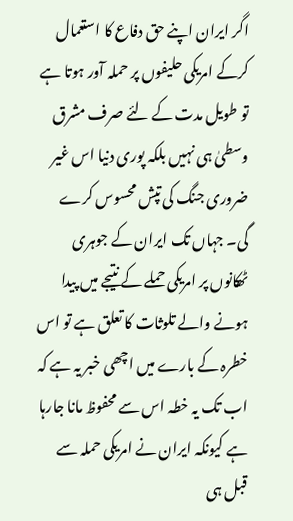اگر ایران اپنے حق دفاع کا استعمال کرکے امریکی حلیفوں پر حملہ آور ہوتا ہے تو طویل مدت کے لئے صرف مشرق وسطیٰ ہی نہیں بلکہ پوری دنیا اس غیر ضروری جنگ کی تپش محسوس کرے گی۔ جہاں تک ایران کے جوہری ٹھکانوں پر امریکی حملے کے نتیجے میں پیدا ہونے والے تلوثات کا تعلق ہے تو اس خطرہ کے بارے میں اچھی خبر یہ ہے کہ اب تک یہ خطہ اس سے محفوظ مانا جارہا ہے کیونکہ ایران نے امریکی حملہ سے قبل ہی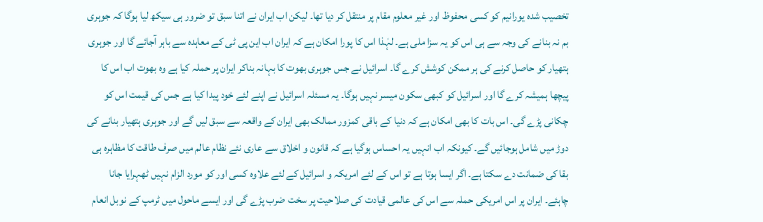تخصیب شدہ یورانیم کو کسی محفوظ اور غیر معلوم مقام پر منتقل کر دیا تھا۔ لیکن اب ایران نے اتنا سبق تو ضرور ہی سیکھ لیا ہوگا کہ جوہری بم نہ بنانے کی وجہ سے ہی اس کو یہ سزا ملی ہے۔ لہٰذا اس کا پورا امکان ہے کہ ایران اب این پی ٹی کے معاہدہ سے باہر آجائے گا اور جوہری ہتھیار کو حاصل کرنے کی ہر ممکن کوشش کرے گا۔ اسرائیل نے جس جوہری بھوت کا بہانہ بناکر ایران پر حملہ کیا ہے وہ بھوت اب اس کا پیچھا ہمیشہ کرے گا اور اسرائیل کو کبھی سکون میسر نہیں ہوگا۔ یہ مسئلہ اسرائیل نے اپنے لئے خود پیدا کیا ہے جس کی قیمت اس کو چکانی پڑے گی۔ اس بات کا بھی امکان ہے کہ دنیا کے باقی کمزور ممالک بھی ایران کے واقعہ سے سبق لیں گے اور جوہری ہتھیار بنانے کی دوڑ میں شامل ہوجائیں گے۔ کیونکہ اب انہیں یہ احساس ہوگیا ہے کہ قانون و اخلاق سے عاری نئے نظام عالم میں صرف طاقت کا مظاہرہ ہی بقا کی ضمانت دے سکتا ہے۔ اگر ایسا ہوتا ہے تو اس کے لئے امریکہ و اسرائیل کے لئے علاوہ کسی اور کو مورد الزام نہیں ٹھہرایا جانا چاہئے۔ ایران پر اس امریکی حملہ سے اس کی عالمی قیادت کی صلاحیت پر سخت ضرب پڑے گی اور ایسے ماحول میں ٹرمپ کے نوبل انعام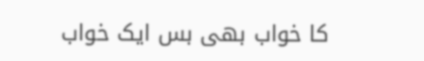کا خواب بھی بس ایک خواب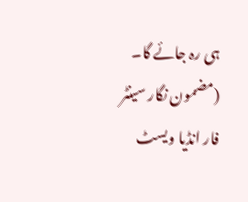ہی رہ جائے گا۔
(مضمون نگار سینٹر فار انڈیا ویسٹ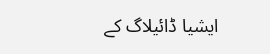ایشیا ڈائیلاگ کے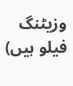وزیٹنگ فیلو ہیں)